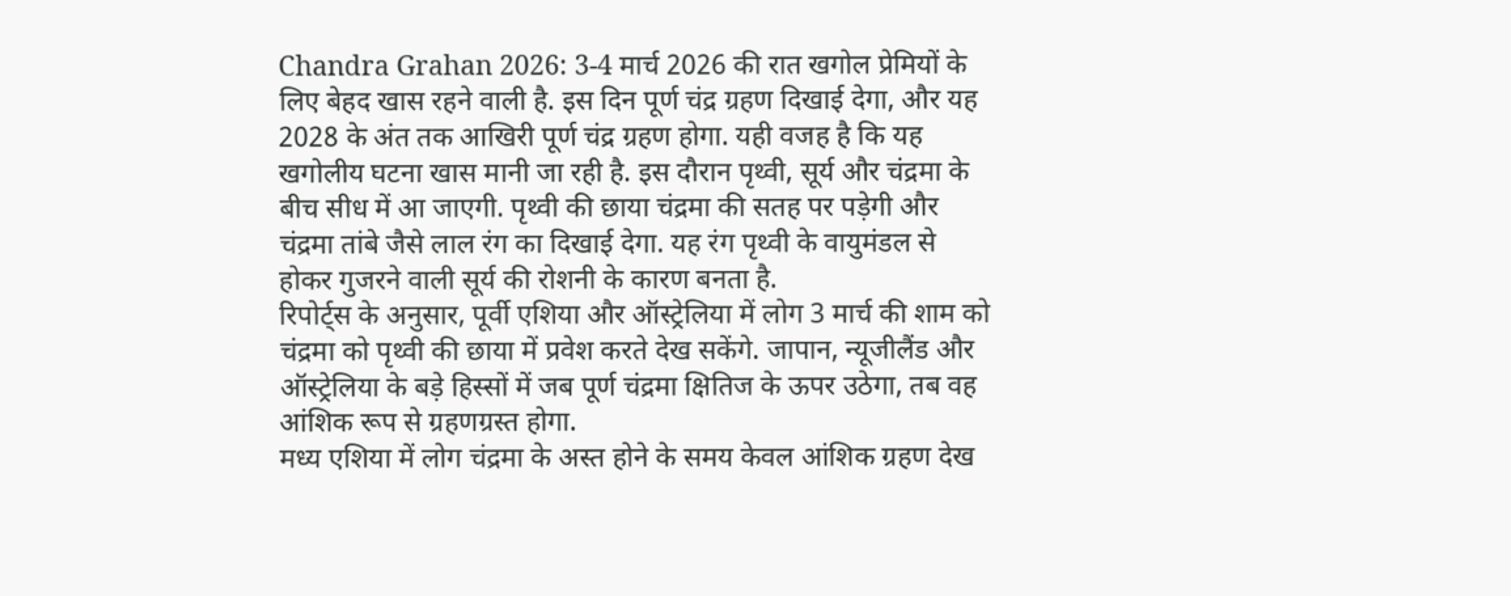Chandra Grahan 2026: 3-4 मार्च 2026 की रात खगोल प्रेमियों के लिए बेहद खास रहने वाली है. इस दिन पूर्ण चंद्र ग्रहण दिखाई देगा, और यह 2028 के अंत तक आखिरी पूर्ण चंद्र ग्रहण होगा. यही वजह है कि यह खगोलीय घटना खास मानी जा रही है. इस दौरान पृथ्वी, सूर्य और चंद्रमा के बीच सीध में आ जाएगी. पृथ्वी की छाया चंद्रमा की सतह पर पड़ेगी और चंद्रमा तांबे जैसे लाल रंग का दिखाई देगा. यह रंग पृथ्वी के वायुमंडल से होकर गुजरने वाली सूर्य की रोशनी के कारण बनता है.
रिपोर्ट्स के अनुसार, पूर्वी एशिया और ऑस्ट्रेलिया में लोग 3 मार्च की शाम को चंद्रमा को पृथ्वी की छाया में प्रवेश करते देख सकेंगे. जापान, न्यूजीलैंड और ऑस्ट्रेलिया के बड़े हिस्सों में जब पूर्ण चंद्रमा क्षितिज के ऊपर उठेगा, तब वह आंशिक रूप से ग्रहणग्रस्त होगा.
मध्य एशिया में लोग चंद्रमा के अस्त होने के समय केवल आंशिक ग्रहण देख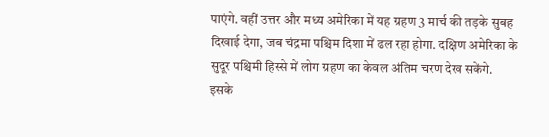पाएंगे. वहीं उत्तर और मध्य अमेरिका में यह ग्रहण 3 मार्च की तड़के सुबह दिखाई देगा, जब चंद्रमा पश्चिम दिशा में ढल रहा होगा. दक्षिण अमेरिका के सुदूर पश्चिमी हिस्से में लोग ग्रहण का केवल अंतिम चरण देख सकेंगे. इसके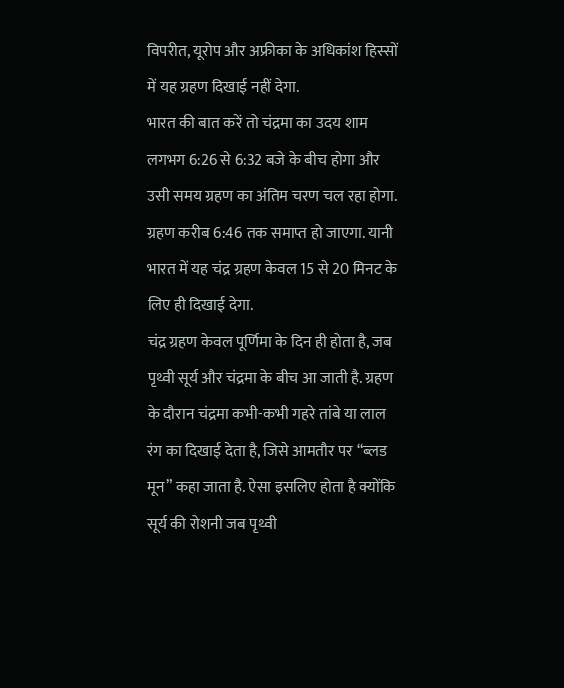विपरीत, यूरोप और अफ्रीका के अधिकांश हिस्सों में यह ग्रहण दिखाई नहीं देगा.
भारत की बात करें तो चंद्रमा का उदय शाम लगभग 6:26 से 6:32 बजे के बीच होगा और उसी समय ग्रहण का अंतिम चरण चल रहा होगा. ग्रहण करीब 6:46 तक समाप्त हो जाएगा. यानी भारत में यह चंद्र ग्रहण केवल 15 से 20 मिनट के लिए ही दिखाई देगा.
चंद्र ग्रहण केवल पूर्णिमा के दिन ही होता है, जब पृथ्वी सूर्य और चंद्रमा के बीच आ जाती है. ग्रहण के दौरान चंद्रमा कभी-कभी गहरे तांबे या लाल रंग का दिखाई देता है, जिसे आमतौर पर “ब्लड मून” कहा जाता है. ऐसा इसलिए होता है क्योंकि सूर्य की रोशनी जब पृथ्वी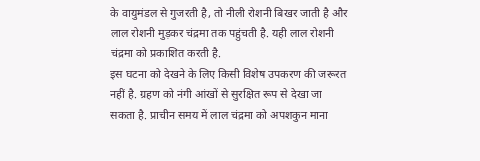के वायुमंडल से गुजरती है, तो नीली रोशनी बिखर जाती है और लाल रोशनी मुड़कर चंद्रमा तक पहुंचती है. यही लाल रोशनी चंद्रमा को प्रकाशित करती है.
इस घटना को देखने के लिए किसी विशेष उपकरण की जरूरत नहीं है. ग्रहण को नंगी आंखों से सुरक्षित रूप से देखा जा सकता है. प्राचीन समय में लाल चंद्रमा को अपशकुन माना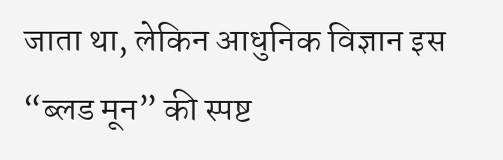जाता था, लेकिन आधुनिक विज्ञान इस “ब्लड मून” की स्पष्ट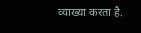व्याख्या करता है.